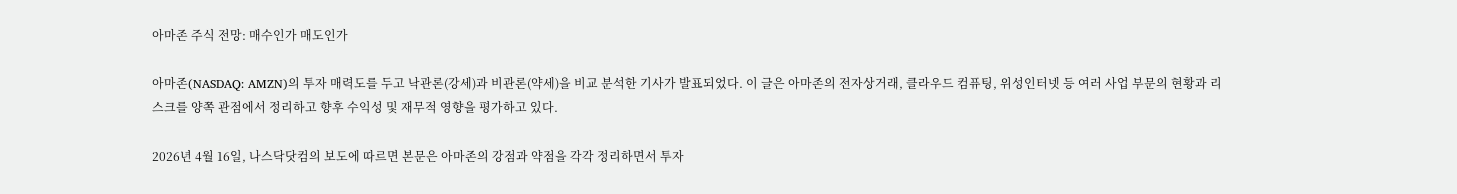아마존 주식 전망: 매수인가 매도인가

아마존(NASDAQ: AMZN)의 투자 매력도를 두고 낙관론(강세)과 비관론(약세)을 비교 분석한 기사가 발표되었다. 이 글은 아마존의 전자상거래, 클라우드 컴퓨팅, 위성인터넷 등 여러 사업 부문의 현황과 리스크를 양쪽 관점에서 정리하고 향후 수익성 및 재무적 영향을 평가하고 있다.

2026년 4월 16일, 나스닥닷컴의 보도에 따르면 본문은 아마존의 강점과 약점을 각각 정리하면서 투자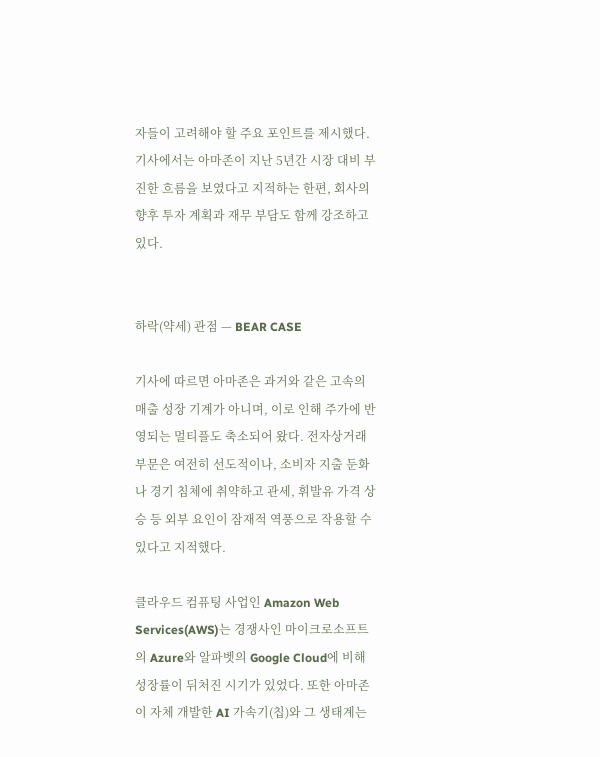자들이 고려해야 할 주요 포인트를 제시했다. 기사에서는 아마존이 지난 5년간 시장 대비 부진한 흐름을 보였다고 지적하는 한편, 회사의 향후 투자 계획과 재무 부담도 함께 강조하고 있다.


하락(약세) 관점 — BEAR CASE

기사에 따르면 아마존은 과거와 같은 고속의 매출 성장 기계가 아니며, 이로 인해 주가에 반영되는 멀티플도 축소되어 왔다. 전자상거래 부문은 여전히 선도적이나, 소비자 지출 둔화나 경기 침체에 취약하고 관세, 휘발유 가격 상승 등 외부 요인이 잠재적 역풍으로 작용할 수 있다고 지적했다.

클라우드 컴퓨팅 사업인 Amazon Web Services(AWS)는 경쟁사인 마이크로소프트의 Azure와 알파벳의 Google Cloud에 비해 성장률이 뒤처진 시기가 있었다. 또한 아마존이 자체 개발한 AI 가속기(칩)와 그 생태계는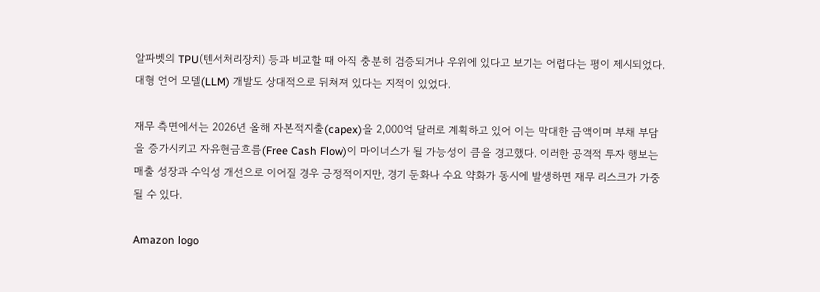알파벳의 TPU(텐서처리장치) 등과 비교할 때 아직 충분히 검증되거나 우위에 있다고 보기는 어렵다는 평이 제시되었다. 대형 언어 모델(LLM) 개발도 상대적으로 뒤쳐져 있다는 지적이 있었다.

재무 측면에서는 2026년 올해 자본적지출(capex)을 2,000억 달러로 계획하고 있어 이는 막대한 금액이며 부채 부담을 증가시키고 자유현금흐름(Free Cash Flow)이 마이너스가 될 가능성이 큼을 경고했다. 이러한 공격적 투자 행보는 매출 성장과 수익성 개선으로 이어질 경우 긍정적이지만, 경기 둔화나 수요 약화가 동시에 발생하면 재무 리스크가 가중될 수 있다.

Amazon logo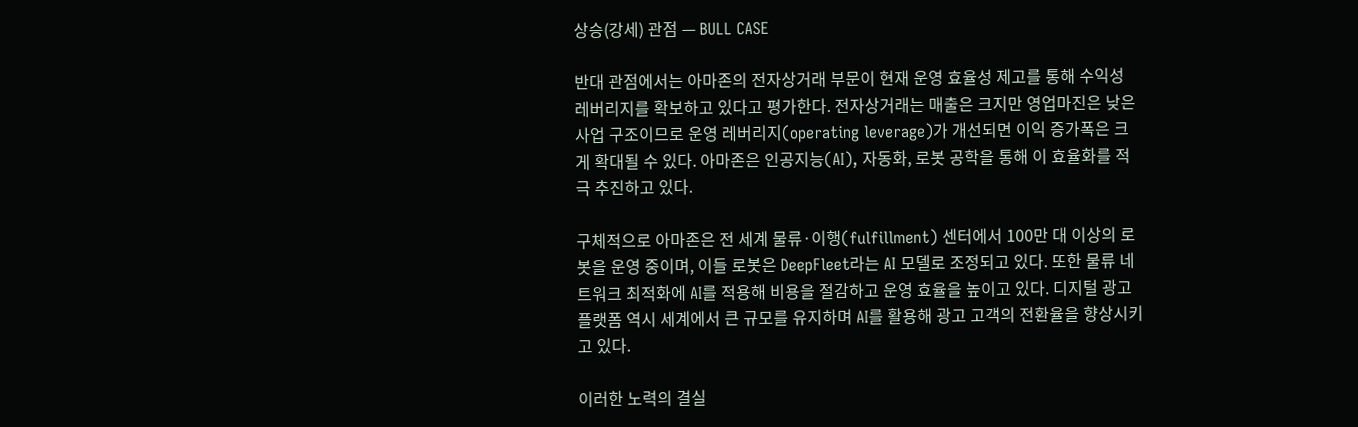상승(강세) 관점 — BULL CASE

반대 관점에서는 아마존의 전자상거래 부문이 현재 운영 효율성 제고를 통해 수익성 레버리지를 확보하고 있다고 평가한다. 전자상거래는 매출은 크지만 영업마진은 낮은 사업 구조이므로 운영 레버리지(operating leverage)가 개선되면 이익 증가폭은 크게 확대될 수 있다. 아마존은 인공지능(AI), 자동화, 로봇 공학을 통해 이 효율화를 적극 추진하고 있다.

구체적으로 아마존은 전 세계 물류·이행(fulfillment) 센터에서 100만 대 이상의 로봇을 운영 중이며, 이들 로봇은 DeepFleet라는 AI 모델로 조정되고 있다. 또한 물류 네트워크 최적화에 AI를 적용해 비용을 절감하고 운영 효율을 높이고 있다. 디지털 광고 플랫폼 역시 세계에서 큰 규모를 유지하며 AI를 활용해 광고 고객의 전환율을 향상시키고 있다.

이러한 노력의 결실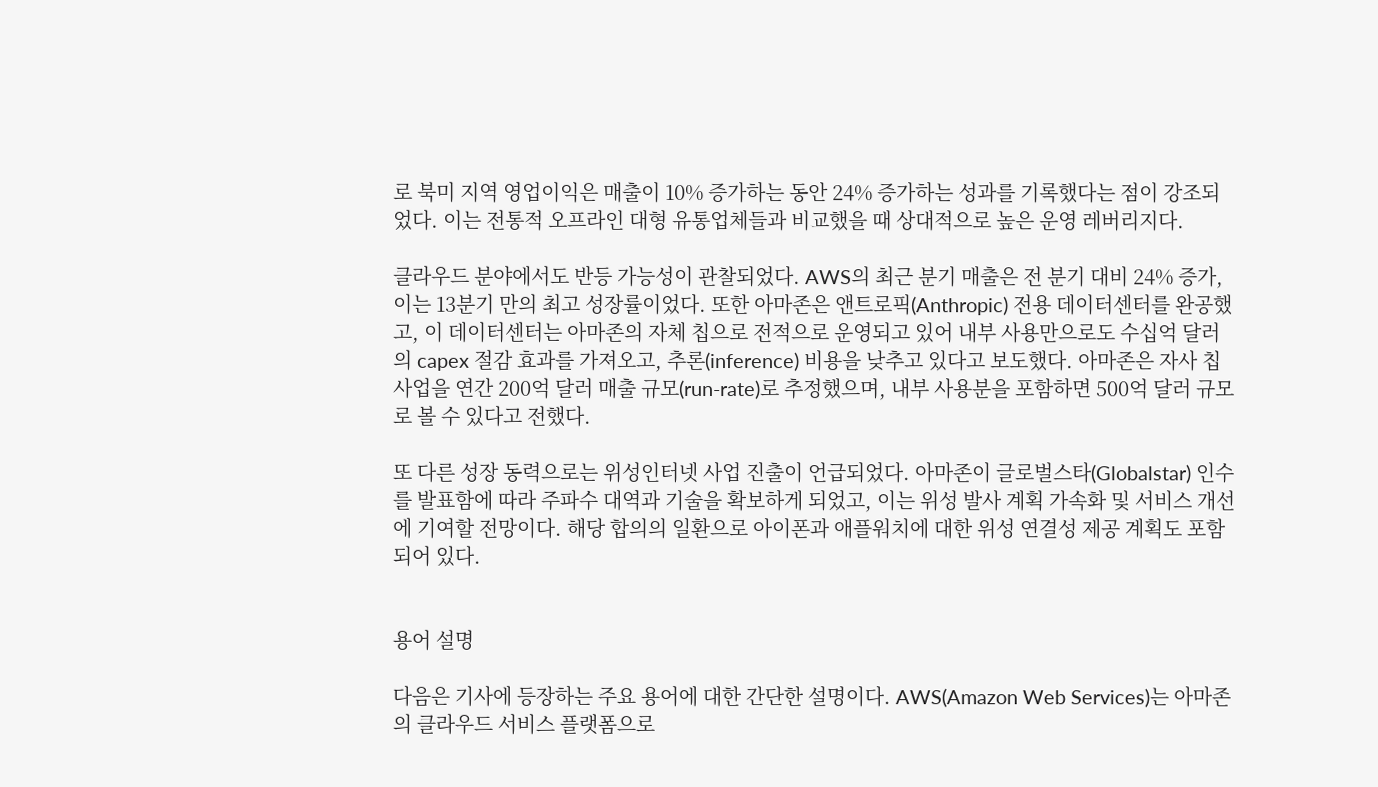로 북미 지역 영업이익은 매출이 10% 증가하는 동안 24% 증가하는 성과를 기록했다는 점이 강조되었다. 이는 전통적 오프라인 대형 유통업체들과 비교했을 때 상대적으로 높은 운영 레버리지다.

클라우드 분야에서도 반등 가능성이 관찰되었다. AWS의 최근 분기 매출은 전 분기 대비 24% 증가, 이는 13분기 만의 최고 성장률이었다. 또한 아마존은 앤트로픽(Anthropic) 전용 데이터센터를 완공했고, 이 데이터센터는 아마존의 자체 칩으로 전적으로 운영되고 있어 내부 사용만으로도 수십억 달러의 capex 절감 효과를 가져오고, 추론(inference) 비용을 낮추고 있다고 보도했다. 아마존은 자사 칩 사업을 연간 200억 달러 매출 규모(run-rate)로 추정했으며, 내부 사용분을 포함하면 500억 달러 규모로 볼 수 있다고 전했다.

또 다른 성장 동력으로는 위성인터넷 사업 진출이 언급되었다. 아마존이 글로벌스타(Globalstar) 인수를 발표함에 따라 주파수 대역과 기술을 확보하게 되었고, 이는 위성 발사 계획 가속화 및 서비스 개선에 기여할 전망이다. 해당 합의의 일환으로 아이폰과 애플워치에 대한 위성 연결성 제공 계획도 포함되어 있다.


용어 설명

다음은 기사에 등장하는 주요 용어에 대한 간단한 설명이다. AWS(Amazon Web Services)는 아마존의 클라우드 서비스 플랫폼으로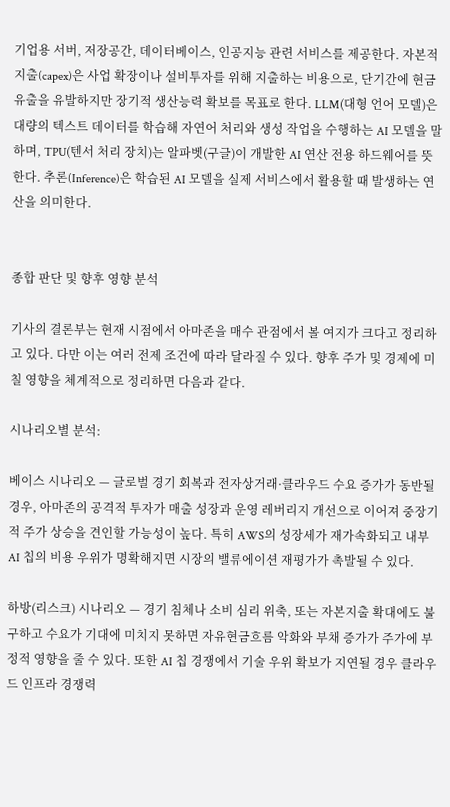기업용 서버, 저장공간, 데이터베이스, 인공지능 관련 서비스를 제공한다. 자본적지출(capex)은 사업 확장이나 설비투자를 위해 지출하는 비용으로, 단기간에 현금유출을 유발하지만 장기적 생산능력 확보를 목표로 한다. LLM(대형 언어 모델)은 대량의 텍스트 데이터를 학습해 자연어 처리와 생성 작업을 수행하는 AI 모델을 말하며, TPU(텐서 처리 장치)는 알파벳(구글)이 개발한 AI 연산 전용 하드웨어를 뜻한다. 추론(Inference)은 학습된 AI 모델을 실제 서비스에서 활용할 때 발생하는 연산을 의미한다.


종합 판단 및 향후 영향 분석

기사의 결론부는 현재 시점에서 아마존을 매수 관점에서 볼 여지가 크다고 정리하고 있다. 다만 이는 여러 전제 조건에 따라 달라질 수 있다. 향후 주가 및 경제에 미칠 영향을 체계적으로 정리하면 다음과 같다.

시나리오별 분석:

베이스 시나리오 — 글로벌 경기 회복과 전자상거래·클라우드 수요 증가가 동반될 경우, 아마존의 공격적 투자가 매출 성장과 운영 레버리지 개선으로 이어져 중장기적 주가 상승을 견인할 가능성이 높다. 특히 AWS의 성장세가 재가속화되고 내부 AI 칩의 비용 우위가 명확해지면 시장의 밸류에이션 재평가가 촉발될 수 있다.

하방(리스크) 시나리오 — 경기 침체나 소비 심리 위축, 또는 자본지출 확대에도 불구하고 수요가 기대에 미치지 못하면 자유현금흐름 악화와 부채 증가가 주가에 부정적 영향을 줄 수 있다. 또한 AI 칩 경쟁에서 기술 우위 확보가 지연될 경우 클라우드 인프라 경쟁력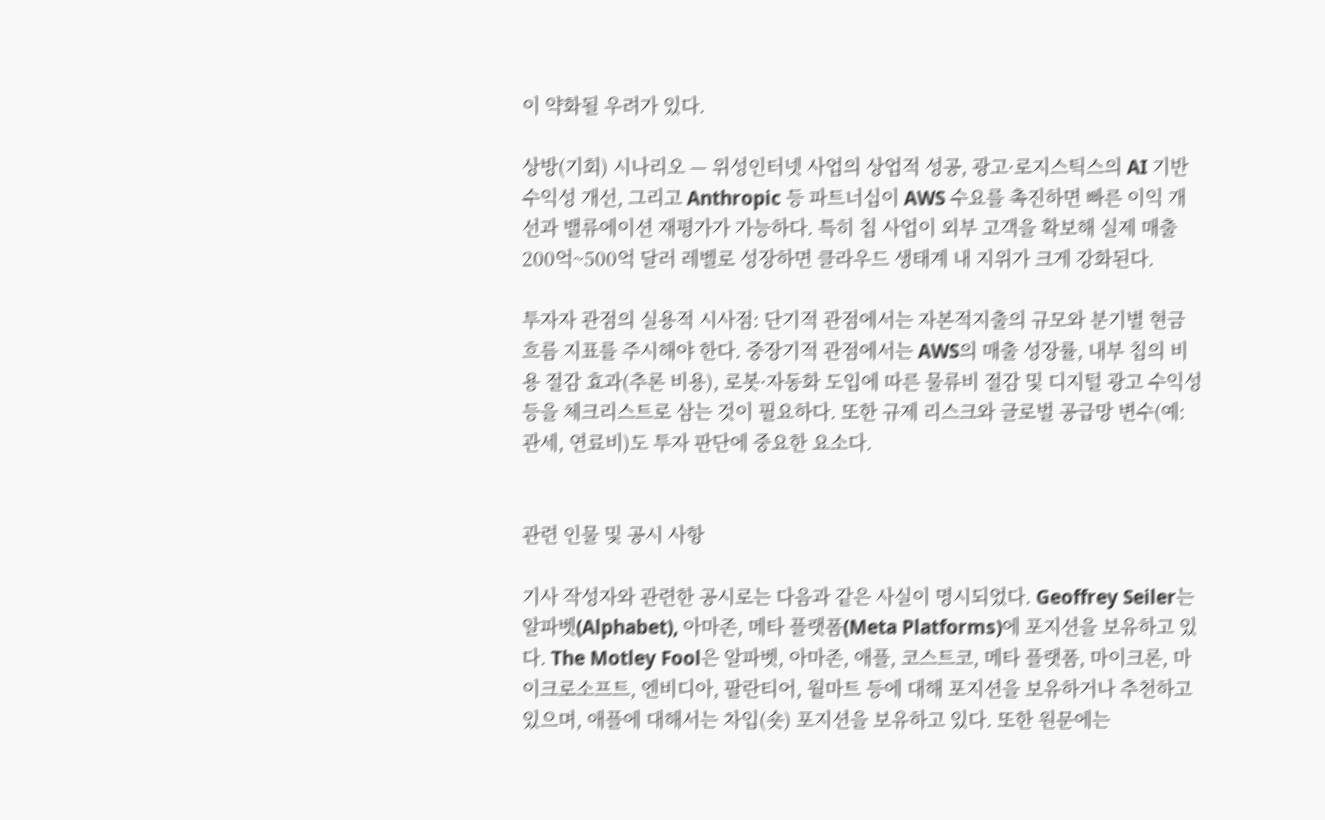이 약화될 우려가 있다.

상방(기회) 시나리오 — 위성인터넷 사업의 상업적 성공, 광고·로지스틱스의 AI 기반 수익성 개선, 그리고 Anthropic 등 파트너십이 AWS 수요를 촉진하면 빠른 이익 개선과 밸류에이션 재평가가 가능하다. 특히 칩 사업이 외부 고객을 확보해 실제 매출 200억~500억 달러 레벨로 성장하면 클라우드 생태계 내 지위가 크게 강화된다.

투자자 관점의 실용적 시사점: 단기적 관점에서는 자본적지출의 규모와 분기별 현금흐름 지표를 주시해야 한다. 중장기적 관점에서는 AWS의 매출 성장률, 내부 칩의 비용 절감 효과(추론 비용), 로봇·자동화 도입에 따른 물류비 절감 및 디지털 광고 수익성 등을 체크리스트로 삼는 것이 필요하다. 또한 규제 리스크와 글로벌 공급망 변수(예: 관세, 연료비)도 투자 판단에 중요한 요소다.


관련 인물 및 공시 사항

기사 작성자와 관련한 공시로는 다음과 같은 사실이 명시되었다. Geoffrey Seiler는 알파벳(Alphabet), 아마존, 메타 플랫폼(Meta Platforms)에 포지션을 보유하고 있다. The Motley Fool은 알파벳, 아마존, 애플, 코스트코, 메타 플랫폼, 마이크론, 마이크로소프트, 엔비디아, 팔란티어, 월마트 등에 대해 포지션을 보유하거나 추천하고 있으며, 애플에 대해서는 차입(숏) 포지션을 보유하고 있다. 또한 원문에는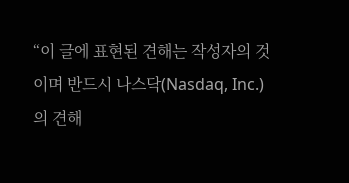“이 글에 표현된 견해는 작성자의 것이며 반드시 나스닥(Nasdaq, Inc.)의 견해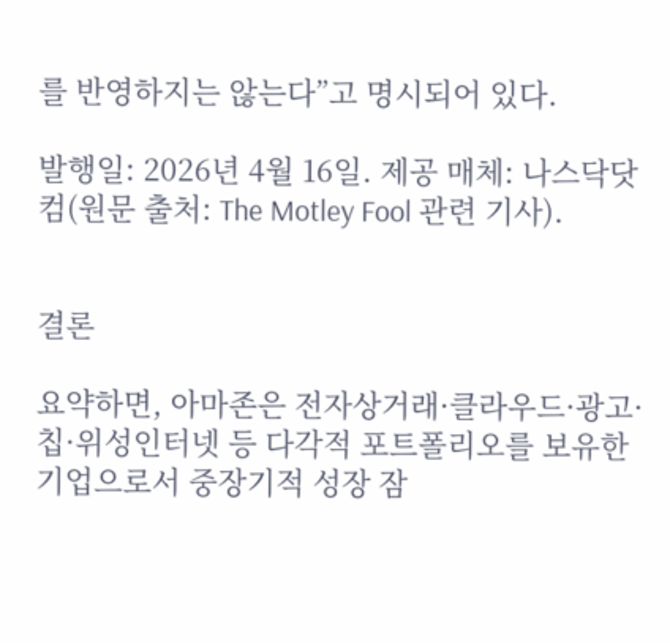를 반영하지는 않는다”고 명시되어 있다.

발행일: 2026년 4월 16일. 제공 매체: 나스닥닷컴(원문 출처: The Motley Fool 관련 기사).


결론

요약하면, 아마존은 전자상거래·클라우드·광고·칩·위성인터넷 등 다각적 포트폴리오를 보유한 기업으로서 중장기적 성장 잠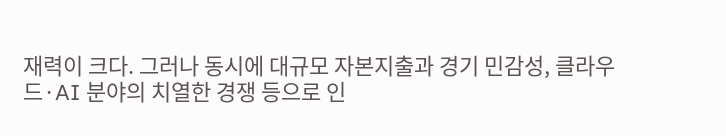재력이 크다. 그러나 동시에 대규모 자본지출과 경기 민감성, 클라우드·AI 분야의 치열한 경쟁 등으로 인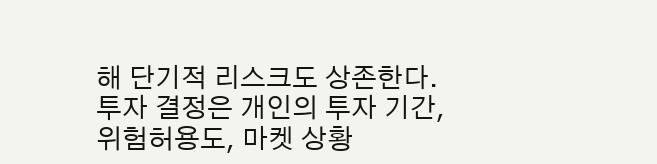해 단기적 리스크도 상존한다. 투자 결정은 개인의 투자 기간, 위험허용도, 마켓 상황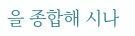을 종합해 시나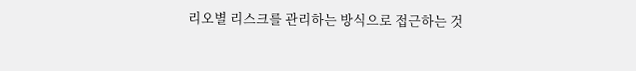리오별 리스크를 관리하는 방식으로 접근하는 것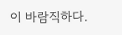이 바람직하다.